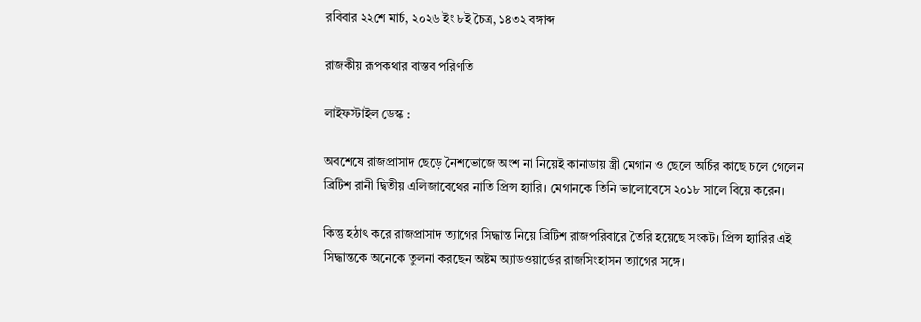রবিবার ২২শে মার্চ, ২০২৬ ইং ৮ই চৈত্র, ১৪৩২ বঙ্গাব্দ

রাজকীয় রূপকথার বাস্তব পরিণতি

লাইফস্টাইল ডেস্ক :

অবশেষে রাজপ্রাসাদ ছেড়ে নৈশভোজে অংশ না নিয়েই কানাডায় স্ত্রী মেগান ও ছেলে অর্চির কাছে চলে গেলেন ব্রিটিশ রানী দ্বিতীয় এলিজাবেথের নাতি প্রিন্স হ্যারি। মেগানকে তিনি ভালোবেসে ২০১৮ সালে বিয়ে করেন।

কিন্তু হঠাৎ করে রাজপ্রাসাদ ত্যাগের সিদ্ধান্ত নিয়ে ব্রিটিশ রাজপরিবারে তৈরি হয়েছে সংকট। প্রিন্স হ্যারির এই সিদ্ধান্তকে অনেকে তুলনা করছেন অষ্টম অ্যাডওয়ার্ডের রাজসিংহাসন ত্যাগের সঙ্গে।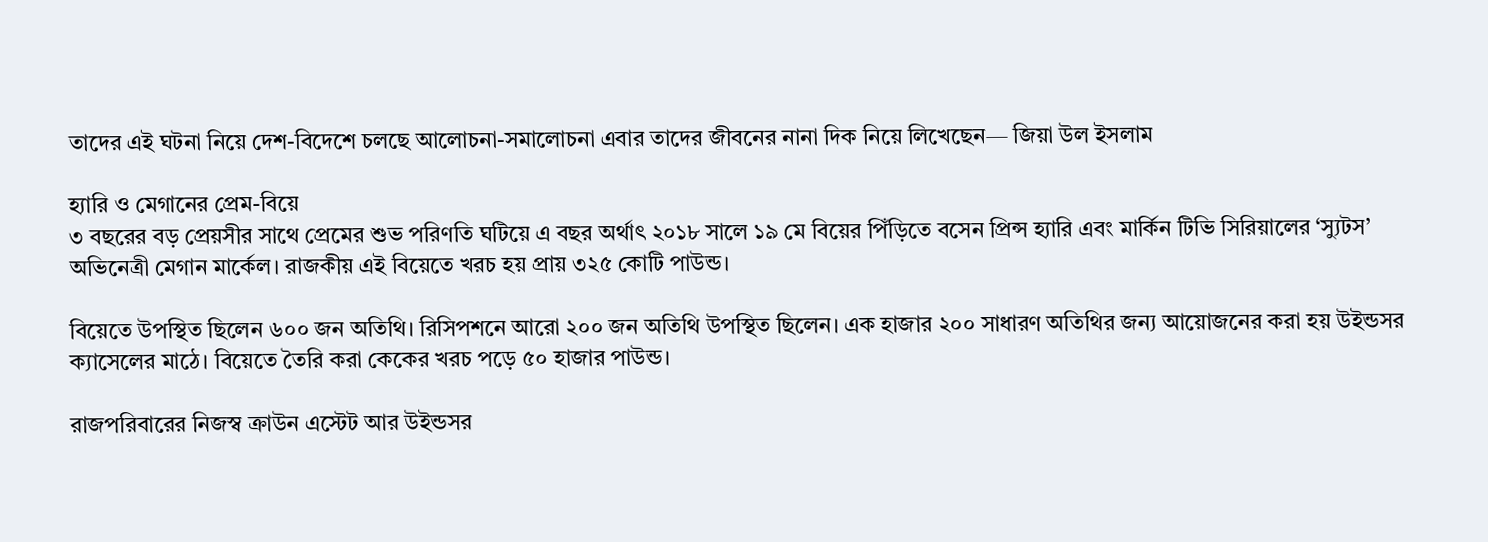তাদের এই ঘটনা নিয়ে দেশ-বিদেশে চলছে আলোচনা-সমালোচনা এবার তাদের জীবনের নানা দিক নিয়ে লিখেছেন— জিয়া উল ইসলাম

হ্যারি ও মেগানের প্রেম-বিয়ে
৩ বছরের বড় প্রেয়সীর সাথে প্রেমের শুভ পরিণতি ঘটিয়ে এ বছর অর্থাৎ ২০১৮ সালে ১৯ মে বিয়ের পিঁড়িতে বসেন প্রিন্স হ্যারি এবং মার্কিন টিভি সিরিয়ালের ‘স্যুটস’ অভিনেত্রী মেগান মার্কেল। রাজকীয় এই বিয়েতে খরচ হয় প্রায় ৩২৫ কোটি পাউন্ড।

বিয়েতে উপস্থিত ছিলেন ৬০০ জন অতিথি। রিসিপশনে আরো ২০০ জন অতিথি উপস্থিত ছিলেন। এক হাজার ২০০ সাধারণ অতিথির জন্য আয়োজনের করা হয় উইন্ডসর ক্যাসেলের মাঠে। বিয়েতে তৈরি করা কেকের খরচ পড়ে ৫০ হাজার পাউন্ড।

রাজপরিবারের নিজস্ব ক্রাউন এস্টেট আর উইন্ডসর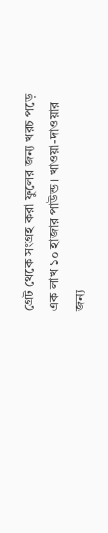গ্রেট থেকে সংগ্রহ করা ফুলের জন্য খরচ পড়ে এক লাখ ১০ হাজার পাউন্ড। খাওয়া-দাওয়ার জন্য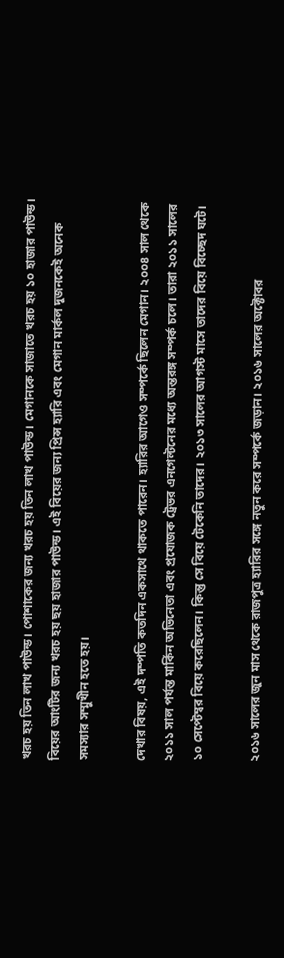খরচ হয় তিন লাখ পাউন্ড। পোশাকের জন্য খরচ হয় তিন লাখ পাউন্ড। মেগানকে সাজাতে খরচ হয় ১০ হাজার পাউন্ড। বিয়ের আংটির জন্য খরচ হয় ছয় হাজার পাউন্ড। এই বিয়ের জন্য প্রিন্স হ্যারি এবং মেগান মার্কল দুজনকেই অনেক সমস্যার সম্মুখীন হতে হয়।

দেখার বিষয়, এই দম্পতি কতদিন একসাথে থাকতে পারেন। হ্যারির আগেও সম্পর্কে ছিলেন মেগান। ২০০৪ সাল থেকে ২০১১ সাল পর্যন্ত মার্কিন অভিনেতা এবং প্রযোজক ট্রেভর এনগেল্টনের মধ্যে অন্তরঙ্গ সম্পর্ক চলে। তারা ২০১১ সালের ১০ সেপ্টেম্বর বিয়ে করেছিলেন। কিন্তু সে বিয়ে টেকেনি তাদের। ২০১৩ সালের আগস্ট মাসে তাদের বিয়ে বিচ্ছেদ ঘটে।

২০১৬ সালের জুন মাস থেকে রাজপুত্র হ্যারির সঙ্গে নতুন করে সম্পর্কে জড়ান। ২০১৬ সালের অক্টোবর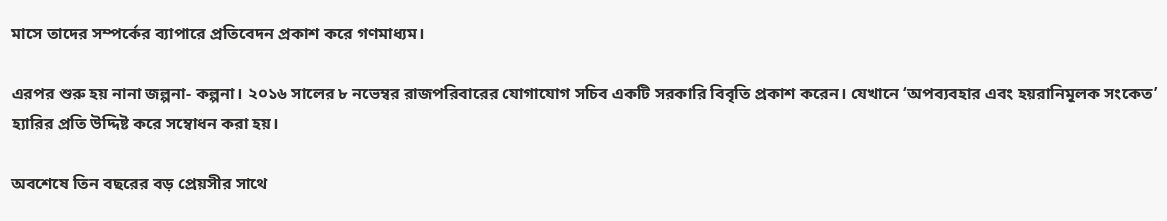মাসে তাদের সম্পর্কের ব্যাপারে প্রতিবেদন প্রকাশ করে গণমাধ্যম।

এরপর শুরু হয় নানা জল্পনা- কল্পনা। ২০১৬ সালের ৮ নভেম্বর রাজপরিবারের যোগাযোগ সচিব একটি সরকারি বিবৃতি প্রকাশ করেন। যেখানে ‘অপব্যবহার এবং হয়রানিমূলক সংকেত’ হ্যারির প্রতি উদ্দিষ্ট করে সম্বোধন করা হয়।

অবশেষে তিন বছরের বড় প্রেয়সীর সাথে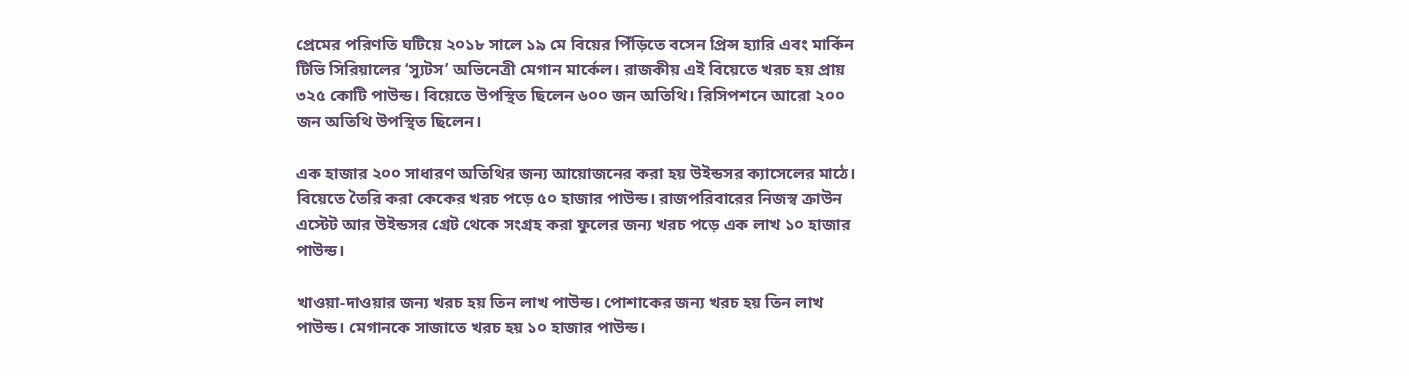প্রেমের পরিণতি ঘটিয়ে ২০১৮ সালে ১৯ মে বিয়ের পিঁড়িতে বসেন প্রিন্স হ্যারি এবং মার্কিন টিভি সিরিয়ালের ‘স্যুটস’ অভিনেত্রী মেগান মার্কেল। রাজকীয় এই বিয়েতে খরচ হয় প্রায় ৩২৫ কোটি পাউন্ড। বিয়েতে উপস্থিত ছিলেন ৬০০ জন অতিথি। রিসিপশনে আরো ২০০ জন অতিথি উপস্থিত ছিলেন।

এক হাজার ২০০ সাধারণ অতিথির জন্য আয়োজনের করা হয় উইন্ডসর ক্যাসেলের মাঠে। বিয়েতে তৈরি করা কেকের খরচ পড়ে ৫০ হাজার পাউন্ড। রাজপরিবারের নিজস্ব ক্রাউন এস্টেট আর উইন্ডসর গ্রেট থেকে সংগ্রহ করা ফুলের জন্য খরচ পড়ে এক লাখ ১০ হাজার পাউন্ড।

খাওয়া-দাওয়ার জন্য খরচ হয় তিন লাখ পাউন্ড। পোশাকের জন্য খরচ হয় তিন লাখ পাউন্ড। মেগানকে সাজাতে খরচ হয় ১০ হাজার পাউন্ড।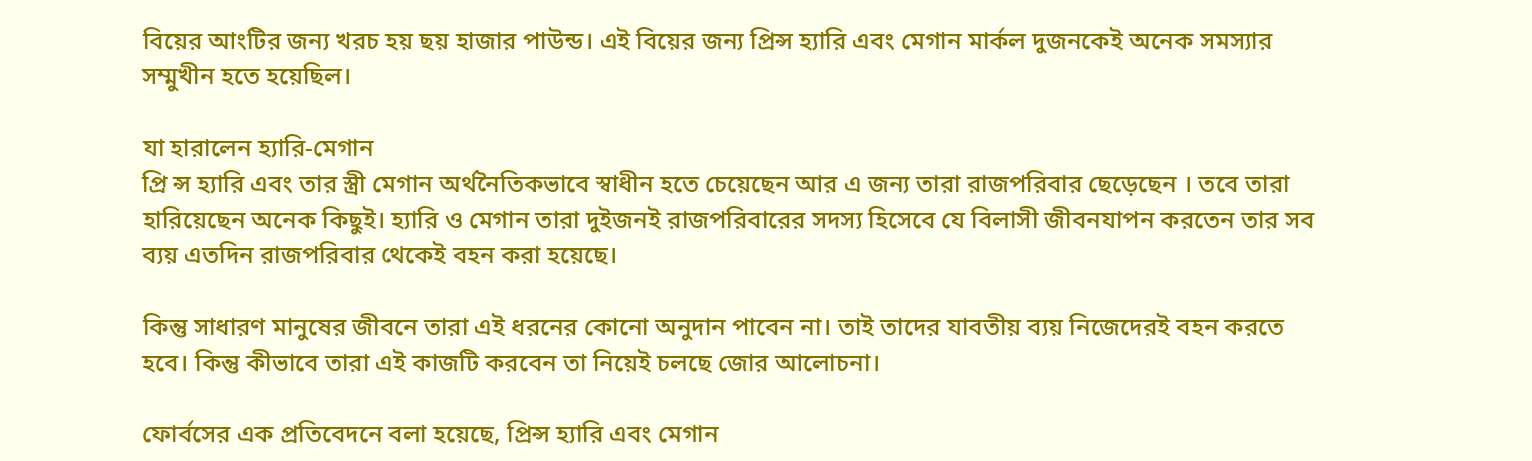বিয়ের আংটির জন্য খরচ হয় ছয় হাজার পাউন্ড। এই বিয়ের জন্য প্রিন্স হ্যারি এবং মেগান মার্কল দুজনকেই অনেক সমস্যার সম্মুখীন হতে হয়েছিল।

যা হারালেন হ্যারি-মেগান
প্রি ন্স হ্যারি এবং তার স্ত্রী মেগান অর্থনৈতিকভাবে স্বাধীন হতে চেয়েছেন আর এ জন্য তারা রাজপরিবার ছেড়েছেন । তবে তারা হারিয়েছেন অনেক কিছুই। হ্যারি ও মেগান তারা দুইজনই রাজপরিবারের সদস্য হিসেবে যে বিলাসী জীবনযাপন করতেন তার সব ব্যয় এতদিন রাজপরিবার থেকেই বহন করা হয়েছে।

কিন্তু সাধারণ মানুষের জীবনে তারা এই ধরনের কোনো অনুদান পাবেন না। তাই তাদের যাবতীয় ব্যয় নিজেদেরই বহন করতে হবে। কিন্তু কীভাবে তারা এই কাজটি করবেন তা নিয়েই চলছে জোর আলোচনা।

ফোর্বসের এক প্রতিবেদনে বলা হয়েছে, প্রিন্স হ্যারি এবং মেগান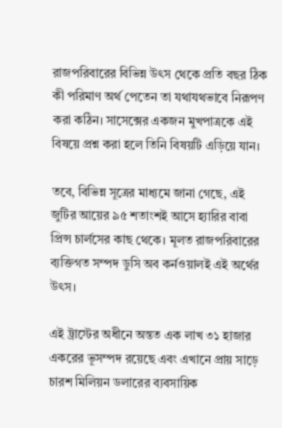রাজপরিবারের বিভিন্ন উৎস থেকে প্রতি বছর ঠিক কী পরিমাণ অর্থ পেতেন তা যথাযথভাবে নিরূপণ করা কঠিন। সাসেক্সের একজন মুখপাত্রকে এই বিষয়ে প্রশ্ন করা হলে তিনি বিষয়টি এড়িয়ে যান।

তবে, বিভিন্ন সূত্রের মাধ্যমে জানা গেছে, এই জুটির আয়ের ৯৫ শতাংশই আসে হ্যারির বাবা প্রিন্স চার্লসের কাছ থেকে। মূলত রাজপরিবারের ব্যক্তিগত সম্পদ ডুসি অব কর্নওয়ালই এই অর্থের উৎস।

এই ট্রাস্টের অধীনে অন্তত এক লাখ ৩১ হাজার একরের ভূসম্পদ রয়েছে এবং এখানে প্রায় সাড়ে চারশ মিলিয়ন ডলারের ব্যবসায়িক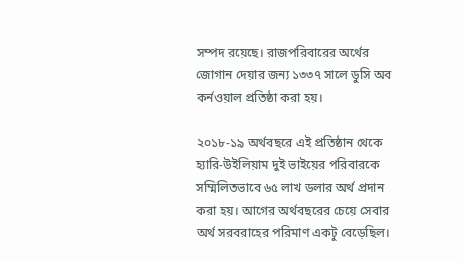সম্পদ রয়েছে। রাজপরিবারের অর্থের জোগান দেয়ার জন্য ১৩৩৭ সালে ডুসি অব কর্নওয়াল প্রতিষ্ঠা করা হয়।

২০১৮-১৯ অর্থবছরে এই প্রতিষ্ঠান থেকে হ্যারি-উইলিয়াম দুই ভাইয়ের পরিবারকে সম্মিলিতভাবে ৬৫ লাখ ডলার অর্থ প্রদান করা হয়। আগের অর্থবছরের চেয়ে সেবার অর্থ সরবরাহের পরিমাণ একটু বেড়েছিল।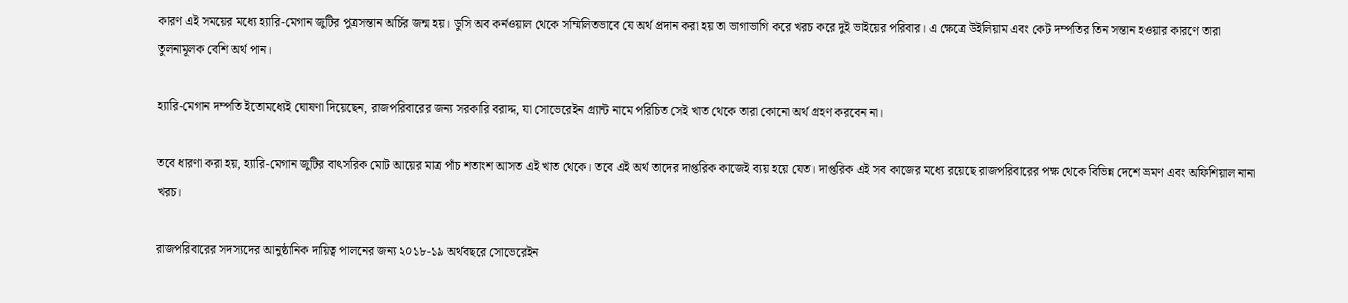কারণ এই সময়ের মধ্যে হ্যারি-মেগান জুটির পুত্রসন্তান অর্চির জন্ম হয়। ডুসি অব কর্নওয়াল থেকে সম্মিলিতভাবে যে অর্থ প্রদান করা হয় তা ভাগাভাগি করে খরচ করে দুই ভাইয়ের পরিবার। এ ক্ষেত্রে উইলিয়াম এবং কেট দম্পতির তিন সন্তান হওয়ার কারণে তারা তুলনামূলক বেশি অর্থ পান।

হ্যারি-মেগান দম্পতি ইতোমধ্যেই ঘোষণা দিয়েছেন, রাজপরিবারের জন্য সরকারি বরাদ্দ, যা সোভেরেইন গ্র্যান্ট নামে পরিচিত সেই খাত থেকে তারা কোনো অর্থ গ্রহণ করবেন না।

তবে ধারণা করা হয়, হ্যারি-মেগান জুটির বাৎসরিক মোট আয়ের মাত্র পাঁচ শতাংশ আসত এই খাত থেকে। তবে এই অর্থ তাদের দাপ্তরিক কাজেই ব্যয় হয়ে যেত। দাপ্তরিক এই সব কাজের মধ্যে রয়েছে রাজপরিবারের পক্ষ থেকে বিভিন্ন দেশে ভ্রমণ এবং অফিশিয়াল নানা খরচ।

রাজপরিবারের সদস্যদের আনুষ্ঠানিক দায়িত্ব পালনের জন্য ২০১৮-১৯ অর্থবছরে সোভেরেইন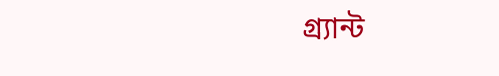গ্র্যান্ট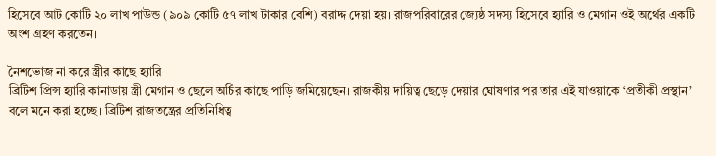হিসেবে আট কোটি ২০ লাখ পাউন্ড (৯০৯ কোটি ৫৭ লাখ টাকার বেশি) বরাদ্দ দেয়া হয়। রাজপরিবারের জ্যেষ্ঠ সদস্য হিসেবে হ্যারি ও মেগান ওই অর্থের একটি অংশ গ্রহণ করতেন।

নৈশভোজ না করে স্ত্রীর কাছে হ্যারি
ব্রিটিশ প্রিন্স হ্যারি কানাডায় স্ত্রী মেগান ও ছেলে অর্চির কাছে পাড়ি জমিয়েছেন। রাজকীয় দায়িত্ব ছেড়ে দেয়ার ঘোষণার পর তার এই যাওয়াকে ‘প্রতীকী প্রস্থান’ বলে মনে করা হচ্ছে। ব্রিটিশ রাজতন্ত্রের প্রতিনিধিত্ব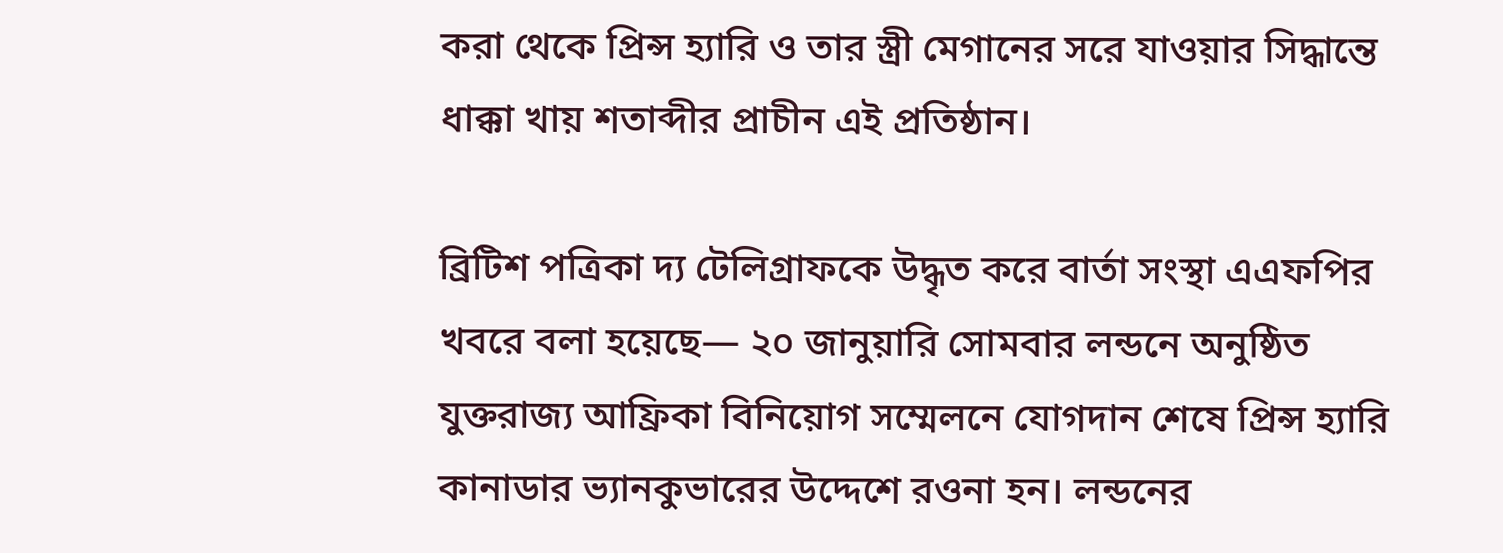করা থেকে প্রিন্স হ্যারি ও তার স্ত্রী মেগানের সরে যাওয়ার সিদ্ধান্তে ধাক্কা খায় শতাব্দীর প্রাচীন এই প্রতিষ্ঠান।

ব্রিটিশ পত্রিকা দ্য টেলিগ্রাফকে উদ্ধৃত করে বার্তা সংস্থা এএফপির খবরে বলা হয়েছে— ২০ জানুয়ারি সোমবার লন্ডনে অনুষ্ঠিত যুক্তরাজ্য আফ্রিকা বিনিয়োগ সম্মেলনে যোগদান শেষে প্রিন্স হ্যারি কানাডার ভ্যানকুভারের উদ্দেশে রওনা হন। লন্ডনের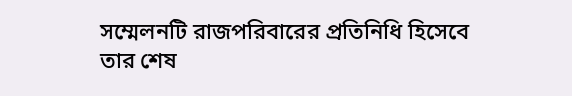সম্মেলনটি রাজপরিবারের প্রতিনিধি হিসেবে তার শেষ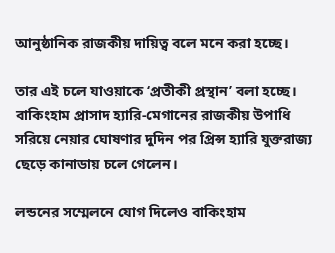আনুষ্ঠানিক রাজকীয় দায়িত্ব বলে মনে করা হচ্ছে।

তার এই চলে যাওয়াকে ‘প্রতীকী প্রস্থান’ বলা হচ্ছে। বাকিংহাম প্রাসাদ হ্যারি-মেগানের রাজকীয় উপাধি সরিয়ে নেয়ার ঘোষণার দুদিন পর প্রিন্স হ্যারি যুক্তরাজ্য ছেড়ে কানাডায় চলে গেলেন।

লন্ডনের সম্মেলনে যোগ দিলেও বাকিংহাম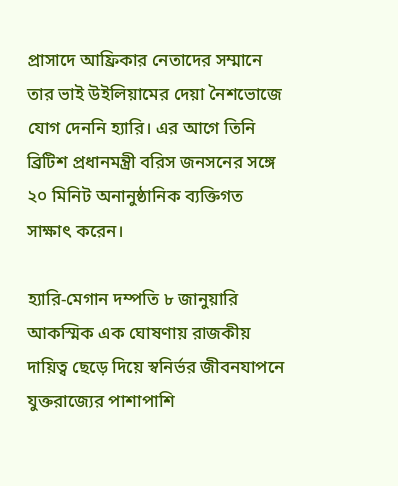প্রাসাদে আফ্রিকার নেতাদের সম্মানে তার ভাই উইলিয়ামের দেয়া নৈশভোজে যোগ দেননি হ্যারি। এর আগে তিনি ব্রিটিশ প্রধানমন্ত্রী বরিস জনসনের সঙ্গে ২০ মিনিট অনানুষ্ঠানিক ব্যক্তিগত সাক্ষাৎ করেন।

হ্যারি-মেগান দম্পতি ৮ জানুয়ারি আকস্মিক এক ঘোষণায় রাজকীয় দায়িত্ব ছেড়ে দিয়ে স্বনির্ভর জীবনযাপনে যুক্তরাজ্যের পাশাপাশি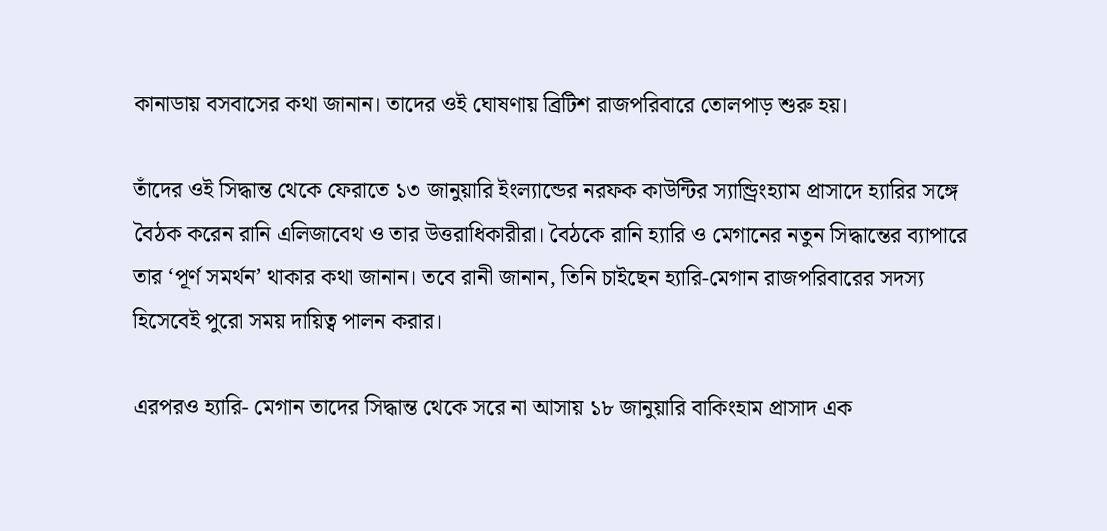কানাডায় বসবাসের কথা জানান। তাদের ওই ঘোষণায় ব্রিটিশ রাজপরিবারে তোলপাড় শুরু হয়।

তাঁদের ওই সিদ্ধান্ত থেকে ফেরাতে ১৩ জানুয়ারি ইংল্যান্ডের নরফক কাউন্টির স্যান্ড্রিংহ্যাম প্রাসাদে হ্যারির সঙ্গে বৈঠক করেন রানি এলিজাবেথ ও তার উত্তরাধিকারীরা। বৈঠকে রানি হ্যারি ও মেগানের নতুন সিদ্ধান্তের ব্যাপারে তার ‘পূর্ণ সমর্থন’ থাকার কথা জানান। তবে রানী জানান, তিনি চাইছেন হ্যারি-মেগান রাজপরিবারের সদস্য হিসেবেই পুরো সময় দায়িত্ব পালন করার।

এরপরও হ্যারি- মেগান তাদের সিদ্ধান্ত থেকে সরে না আসায় ১৮ জানুয়ারি বাকিংহাম প্রাসাদ এক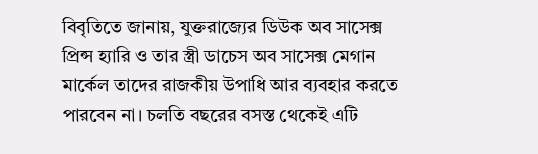বিবৃতিতে জানায়, যুক্তরাজ্যের ডিউক অব সাসেক্স প্রিন্স হ্যারি ও তার স্ত্রী ডাচেস অব সাসেক্স মেগান মার্কেল তাদের রাজকীয় উপাধি আর ব্যবহার করতে পারবেন না। চলতি বছরের বসস্ত থেকেই এটি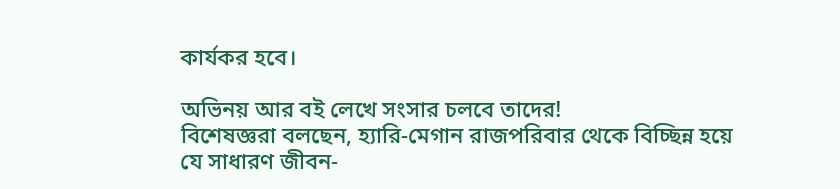কার্যকর হবে।

অভিনয় আর বই লেখে সংসার চলবে তাদের!
বিশেষজ্ঞরা বলছেন, হ্যারি-মেগান রাজপরিবার থেকে বিচ্ছিন্ন হয়ে যে সাধারণ জীবন-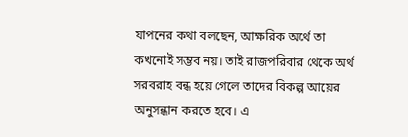যাপনের কথা বলছেন, আক্ষরিক অর্থে তা কখনোই সম্ভব নয়। তাই রাজপরিবার থেকে অর্থ সরবরাহ বন্ধ হয়ে গেলে তাদের বিকল্প আয়ের অনুসন্ধান করতে হবে। এ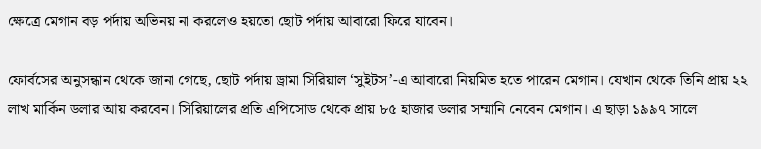ক্ষেত্রে মেগান বড় পর্দায় অভিনয় না করলেও হয়তো ছোট পর্দায় আবারো ফিরে যাবেন।

ফোর্বসের অনুসন্ধান থেকে জানা গেছে, ছোট পর্দায় ড্রামা সিরিয়াল ‘সুইটস’-এ আবারো নিয়মিত হতে পারেন মেগান। যেখান থেকে তিনি প্রায় ২২ লাখ মার্কিন ডলার আয় করবেন। সিরিয়ালের প্রতি এপিসোড থেকে প্রায় ৮৫ হাজার ডলার সম্মানি নেবেন মেগান। এ ছাড়া ১৯৯৭ সালে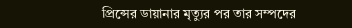প্রিন্সের ডায়ানার মৃত্যুর পর তার সম্পদের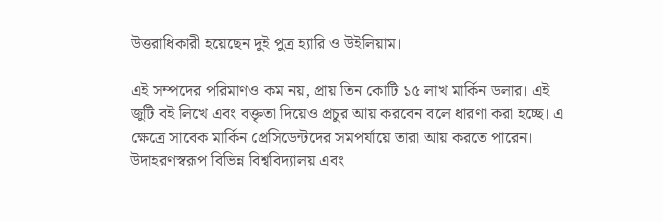উত্তরাধিকারী হয়েছেন দুই পুত্র হ্যারি ও উইলিয়াম।

এই সম্পদের পরিমাণও কম নয়, প্রায় তিন কোটি ১৫ লাখ মার্কিন ডলার। এই জুটি বই লিখে এবং বক্তৃতা দিয়েও প্রচুর আয় করবেন বলে ধারণা করা হচ্ছে। এ ক্ষেত্রে সাবেক মার্কিন প্রেসিডেন্টদের সমপর্যায়ে তারা আয় করতে পারেন। উদাহরণস্বরূপ বিভিন্ন বিশ্ববিদ্যালয় এবং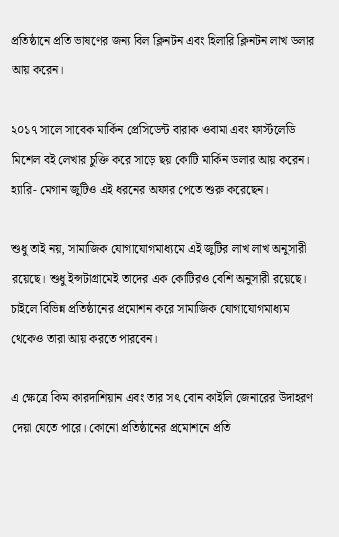প্রতিষ্ঠানে প্রতি ভাষণের জন্য বিল ক্লিনটন এবং হিলারি ক্লিনটন লাখ ডলার আয় করেন।

২০১৭ সালে সাবেক মার্কিন প্রেসিডেন্ট বারাক ওবামা এবং ফার্স্টলেডি মিশেল বই লেখার চুক্তি করে সাড়ে ছয় কোটি মার্কিন ডলার আয় করেন। হ্যারি- মেগান জুটিও এই ধরনের অফার পেতে শুরু করেছেন।

শুধু তাই নয়, সামাজিক যোগাযোগমাধ্যমে এই জুটির লাখ লাখ অনুসারী রয়েছে। শুধু ইন্সটাগ্রামেই তাদের এক কোটিরও বেশি অনুসারী রয়েছে। চাইলে বিভিন্ন প্রতিষ্ঠানের প্রমোশন করে সামাজিক যোগাযোগমাধ্যম থেকেও তারা আয় করতে পারবেন।

এ ক্ষেত্রে কিম কারদাশিয়ান এবং তার সৎ বোন কাইলি জেনারের উদাহরণ দেয়া যেতে পারে। কোনো প্রতিষ্ঠানের প্রমোশনে প্রতি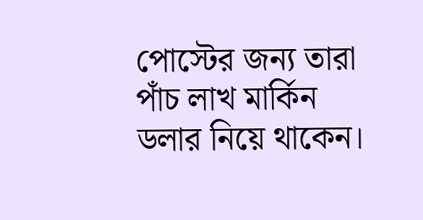পোস্টের জন্য তারা পাঁচ লাখ মার্কিন ডলার নিয়ে থাকেন।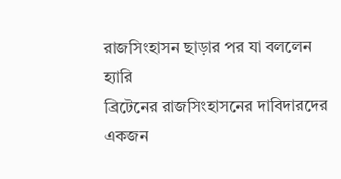রাজসিংহাসন ছাড়ার পর যা বললেন হ্যারি
ব্রিটেনের রাজসিংহাসনের দাবিদারদের একজন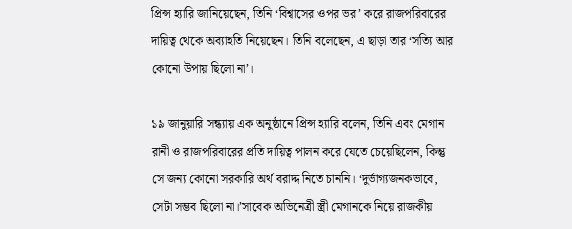প্রিন্স হ্যারি জানিয়েছেন, তিনি ‘বিশ্বাসের ওপর ভর’ করে রাজপরিবারের দায়িত্ব থেকে অব্যাহতি নিয়েছেন। তিনি বলেছেন, এ ছাড়া তার ‘সত্যি আর কোনো উপায় ছিলো না’।

১৯ জানুয়ারি সন্ধ্যায় এক অনুষ্ঠানে প্রিন্স হ্যারি বলেন, তিনি এবং মেগান রানী ও রাজপরিবারের প্রতি দায়িত্ব পালন করে যেতে চেয়েছিলেন, কিন্তু সে জন্য কোনো সরকারি অর্থ বরাদ্দ নিতে চাননি। ‘দুর্ভাগ্যজনকভাবে, সেটা সম্ভব ছিলো না।’সাবেক অভিনেত্রী স্ত্রী মেগানকে নিয়ে রাজকীয়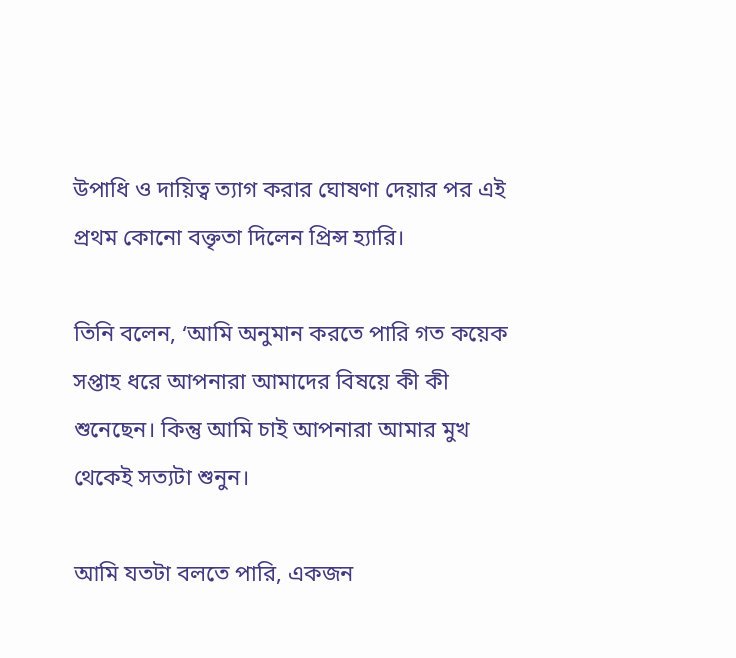উপাধি ও দায়িত্ব ত্যাগ করার ঘোষণা দেয়ার পর এই প্রথম কোনো বক্তৃতা দিলেন প্রিন্স হ্যারি।

তিনি বলেন, ‘আমি অনুমান করতে পারি গত কয়েক সপ্তাহ ধরে আপনারা আমাদের বিষয়ে কী কী শুনেছেন। কিন্তু আমি চাই আপনারা আমার মুখ থেকেই সত্যটা শুনুন।

আমি যতটা বলতে পারি, একজন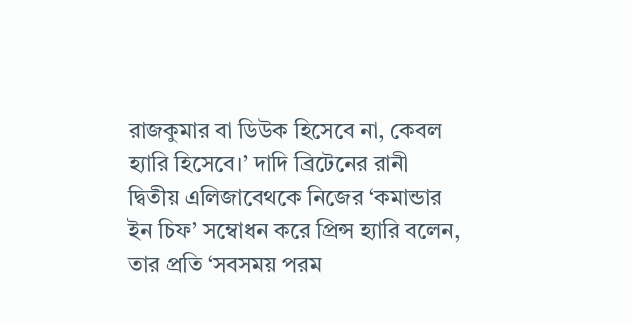রাজকুমার বা ডিউক হিসেবে না, কেবল হ্যারি হিসেবে।’ দাদি ব্রিটেনের রানী দ্বিতীয় এলিজাবেথকে নিজের ‘কমান্ডার ইন চিফ’ সম্বোধন করে প্রিন্স হ্যারি বলেন, তার প্রতি ‘সবসময় পরম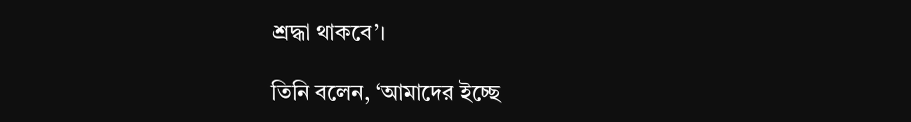শ্রদ্ধা থাকবে’।

তিনি বলেন, ‘আমাদের ইচ্ছে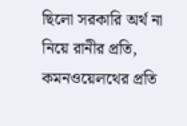ছিলো সরকারি অর্থ না নিয়ে রানীর প্রতি, কমনওয়েলথের প্রতি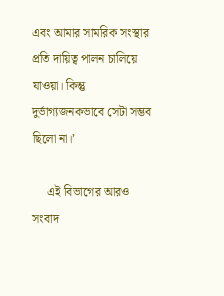এবং আমার সামরিক সংস্থার প্রতি দায়িত্ব পালন চালিয়ে যাওয়া। কিন্তু দুর্ভাগ্যজনকভাবে সেটা সম্ভব ছিলো না।’

     এই বিভাগের আরও সংবাদ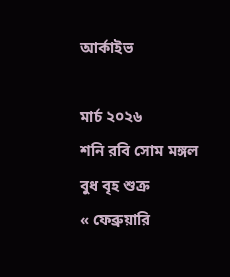আর্কাইভ

মার্চ ২০২৬
শনি রবি সোম মঙ্গল বুধ বৃহ শুক্র
« ফেব্রুয়ারি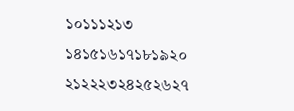১০১১১২১৩
১৪১৫১৬১৭১৮১৯২০
২১২২২৩২৪২৫২৬২৭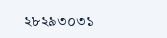২৮২৯৩০৩১